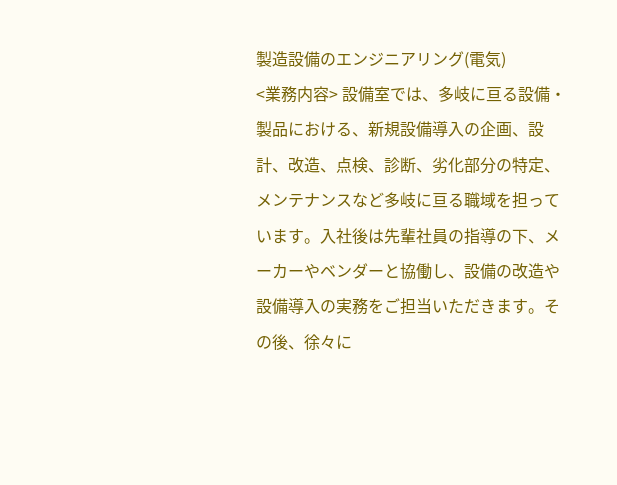製造設備のエンジニアリング(電気)
<業務内容> 設備室では、多岐に亘る設備・製品における、新規設備導入の企画、設計、改造、点検、診断、劣化部分の特定、メンテナンスなど多岐に亘る職域を担っています。入社後は先輩社員の指導の下、メーカーやベンダーと協働し、設備の改造や設備導入の実務をご担当いただきます。その後、徐々に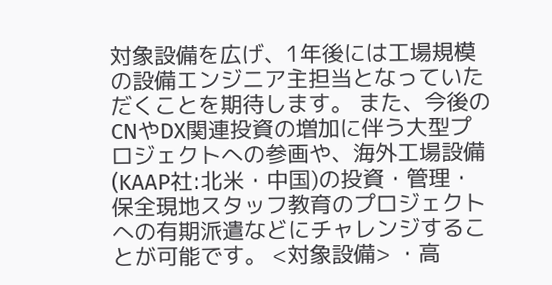対象設備を広げ、1年後には工場規模の設備エンジニア主担当となっていただくことを期待します。 また、今後のCNやDX関連投資の増加に伴う大型プロジェクトへの参画や、海外工場設備(KAAP社:北米・中国)の投資・管理・保全現地スタッフ教育のプロジェクトへの有期派遣などにチャレンジすることが可能です。 <対象設備> ・高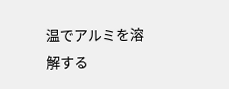温でアルミを溶解する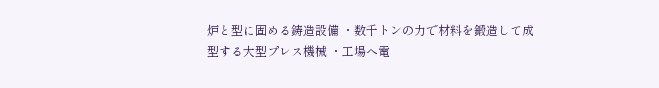炉と型に固める鋳造設備 ・数千トンの力で材料を鍛造して成型する大型プレス機械 ・工場へ電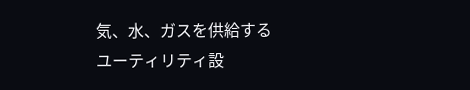気、水、ガスを供給するユーティリティ設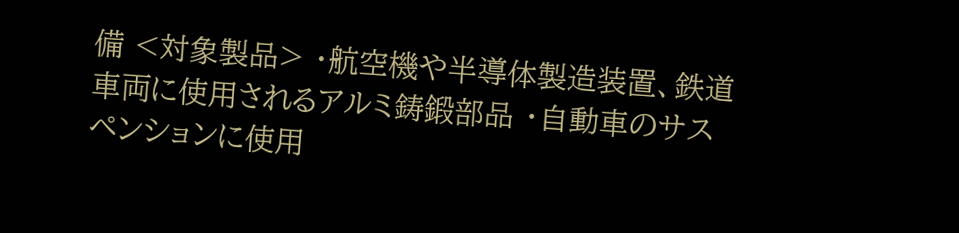備 <対象製品> ・航空機や半導体製造装置、鉄道車両に使用されるアルミ鋳鍛部品 ・自動車のサスペンションに使用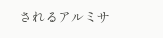されるアルミサ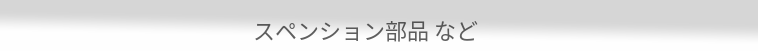スペンション部品 など